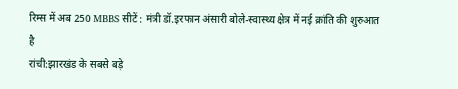रिम्स में अब 250 MBBS सीटें : मंत्री डॉ.इरफान अंसारी बोले-स्वास्थ्य क्षेत्र में नई क्रांति की शुरुआत है
रांची:झारखंड के सबसे बड़े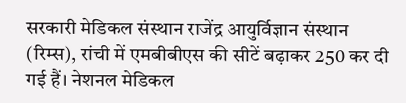सरकारी मेडिकल संस्थान राजेंद्र आयुर्विज्ञान संस्थान (रिम्स), रांची में एमबीबीएस की सीटें बढ़ाकर 250 कर दी गई हैं। नेशनल मेडिकल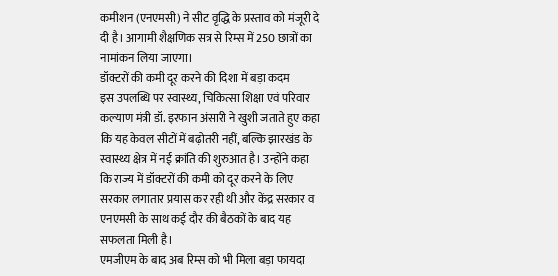कमीशन (एनएमसी) ने सीट वृद्धि के प्रस्ताव को मंजूरी दे दी है। आगामी शैक्षणिक सत्र से रिम्स में 250 छात्रों का नामांकन लिया जाएगा।
डॉक्टरों की कमी दूर करने की दिशा में बड़ा कदम
इस उपलब्धि पर स्वास्थ्य, चिकित्सा शिक्षा एवं परिवार कल्याण मंत्री डॉ. इरफान अंसारी ने खुशी जताते हुए कहा कि यह केवल सीटों में बढ़ोतरी नहीं, बल्कि झारखंड के स्वास्थ्य क्षेत्र में नई क्रांति की शुरुआत है। उन्होंने कहा कि राज्य में डॉक्टरों की कमी को दूर करने के लिए सरकार लगातार प्रयास कर रही थी और केंद्र सरकार व एनएमसी के साथ कई दौर की बैठकों के बाद यह सफलता मिली है।
एमजीएम के बाद अब रिम्स को भी मिला बड़ा फायदा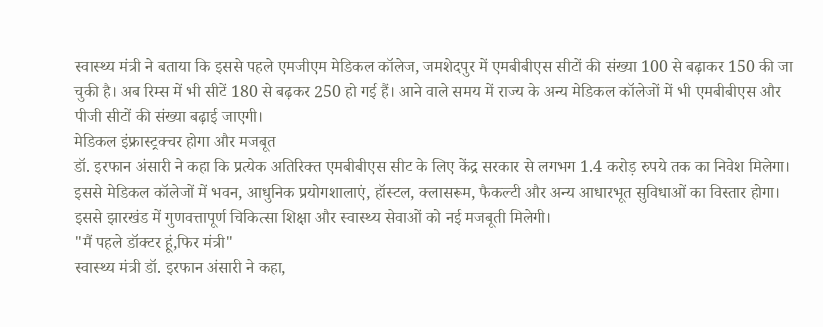स्वास्थ्य मंत्री ने बताया कि इससे पहले एमजीएम मेडिकल कॉलेज, जमशेदपुर में एमबीबीएस सीटों की संख्या 100 से बढ़ाकर 150 की जा चुकी है। अब रिम्स में भी सीटें 180 से बढ़कर 250 हो गई हैं। आने वाले समय में राज्य के अन्य मेडिकल कॉलेजों में भी एमबीबीएस और पीजी सीटों की संख्या बढ़ाई जाएगी।
मेडिकल इंफ्रास्ट्रक्चर होगा और मजबूत
डॉ. इरफान अंसारी ने कहा कि प्रत्येक अतिरिक्त एमबीबीएस सीट के लिए केंद्र सरकार से लगभग 1.4 करोड़ रुपये तक का निवेश मिलेगा। इससे मेडिकल कॉलेजों में भवन, आधुनिक प्रयोगशालाएं, हॉस्टल, क्लासरूम, फैकल्टी और अन्य आधारभूत सुविधाओं का विस्तार होगा। इससे झारखंड में गुणवत्तापूर्ण चिकित्सा शिक्षा और स्वास्थ्य सेवाओं को नई मजबूती मिलेगी।
"मैं पहले डॉक्टर हूं,फिर मंत्री"
स्वास्थ्य मंत्री डॉ. इरफान अंसारी ने कहा,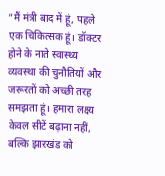"मैं मंत्री बाद में हूं, पहले एक चिकित्सक हूं। डॉक्टर होने के नाते स्वास्थ्य व्यवस्था की चुनौतियों और जरूरतों को अच्छी तरह समझता हूं। हमारा लक्ष्य केवल सीटें बढ़ाना नहीं, बल्कि झारखंड को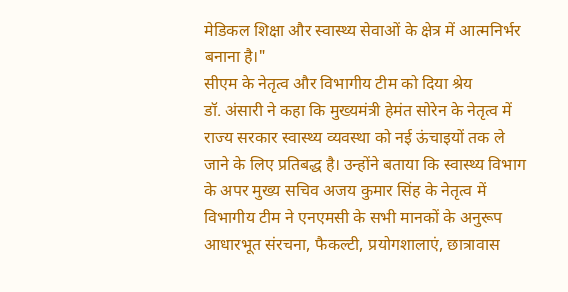मेडिकल शिक्षा और स्वास्थ्य सेवाओं के क्षेत्र में आत्मनिर्भर बनाना है।"
सीएम के नेतृत्व और विभागीय टीम को दिया श्रेय
डॉ. अंसारी ने कहा कि मुख्यमंत्री हेमंत सोरेन के नेतृत्व में राज्य सरकार स्वास्थ्य व्यवस्था को नई ऊंचाइयों तक ले जाने के लिए प्रतिबद्ध है। उन्होंने बताया कि स्वास्थ्य विभाग के अपर मुख्य सचिव अजय कुमार सिंह के नेतृत्व में विभागीय टीम ने एनएमसी के सभी मानकों के अनुरूप आधारभूत संरचना, फैकल्टी, प्रयोगशालाएं, छात्रावास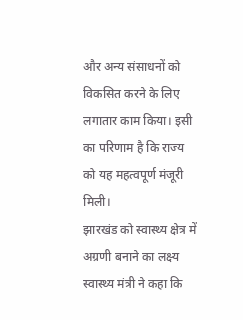और अन्य संसाधनों को विकसित करने के लिए लगातार काम किया। इसी का परिणाम है कि राज्य को यह महत्वपूर्ण मंजूरी मिली।
झारखंड को स्वास्थ्य क्षेत्र में अग्रणी बनाने का लक्ष्य
स्वास्थ्य मंत्री ने कहा कि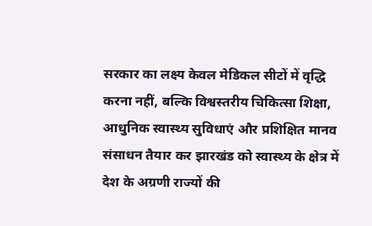सरकार का लक्ष्य केवल मेडिकल सीटों में वृद्धि करना नहीं, बल्कि विश्वस्तरीय चिकित्सा शिक्षा, आधुनिक स्वास्थ्य सुविधाएं और प्रशिक्षित मानव संसाधन तैयार कर झारखंड को स्वास्थ्य के क्षेत्र में देश के अग्रणी राज्यों की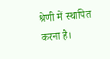श्रेणी में स्थापित करना है।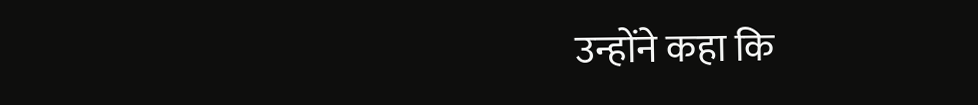उन्होंने कहा कि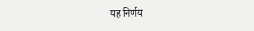यह निर्णय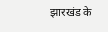झारखंड के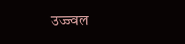उज्ज्वल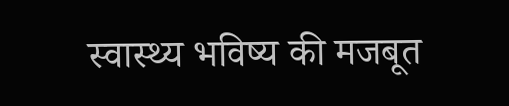स्वास्थ्य भविष्य की मजबूत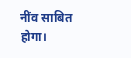नींव साबित होगा।